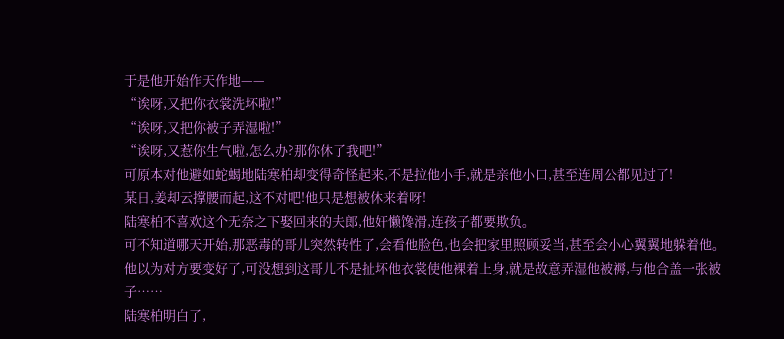于是他开始作天作地——
“诶呀,又把你衣裳洗坏啦!”
“诶呀,又把你被子弄湿啦!”
“诶呀,又惹你生气啦,怎么办?那你休了我吧!”
可原本对他避如蛇蝎地陆寒柏却变得奇怪起来,不是拉他小手,就是亲他小口,甚至连周公都见过了!
某日,姜却云撑腰而起,这不对吧!他只是想被休来着呀!
陆寒柏不喜欢这个无奈之下娶回来的夫郎,他奸懒馋滑,连孩子都要欺负。
可不知道哪天开始,那恶毒的哥儿突然转性了,会看他脸色,也会把家里照顾妥当,甚至会小心翼翼地躲着他。
他以为对方要变好了,可没想到这哥儿不是扯坏他衣裳使他裸着上身,就是故意弄湿他被褥,与他合盖一张被子……
陆寒柏明白了,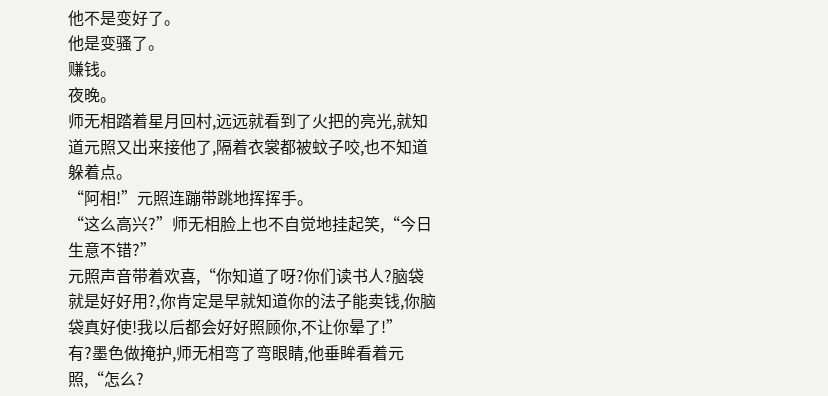他不是变好了。
他是变骚了。
赚钱。
夜晚。
师无相踏着星月回村,远远就看到了火把的亮光,就知道元照又出来接他了,隔着衣裳都被蚊子咬,也不知道躲着点。
“阿相!”元照连蹦带跳地挥挥手。
“这么高兴?”师无相脸上也不自觉地挂起笑,“今日生意不错?”
元照声音带着欢喜,“你知道了呀?你们读书人?脑袋就是好好用?,你肯定是早就知道你的法子能卖钱,你脑袋真好使!我以后都会好好照顾你,不让你晕了!”
有?墨色做掩护,师无相弯了弯眼睛,他垂眸看着元照,“怎么?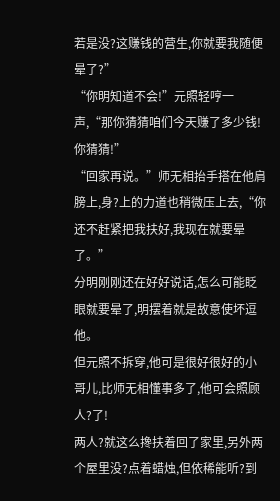若是没?这赚钱的营生,你就要我随便晕了?”
“你明知道不会!”元照轻哼一声,“那你猜猜咱们今天赚了多少钱!你猜猜!”
“回家再说。”师无相抬手搭在他肩膀上,身?上的力道也稍微压上去,“你还不赶紧把我扶好,我现在就要晕了。”
分明刚刚还在好好说话,怎么可能眨眼就要晕了,明摆着就是故意使坏逗他。
但元照不拆穿,他可是很好很好的小哥儿,比师无相懂事多了,他可会照顾人?了!
两人?就这么搀扶着回了家里,另外两个屋里没?点着蜡烛,但依稀能听?到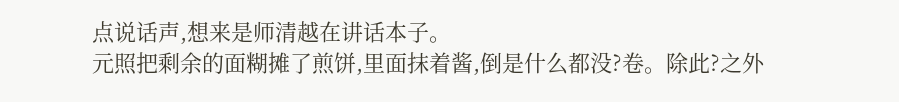点说话声,想来是师清越在讲话本子。
元照把剩余的面糊摊了煎饼,里面抹着酱,倒是什么都没?卷。除此?之外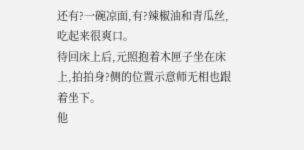还有?一碗凉面,有?辣椒油和青瓜丝,吃起来很爽口。
待回床上后,元照抱着木匣子坐在床上,拍拍身?侧的位置示意师无相也跟着坐下。
他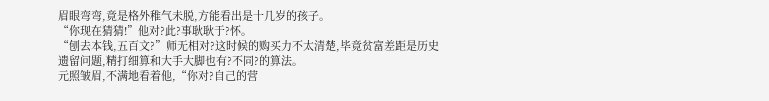眉眼弯弯,竟是格外稚气未脱,方能看出是十几岁的孩子。
“你现在猜猜!”他对?此?事耿耿于?怀。
“刨去本钱,五百文?”师无相对?这时候的购买力不太清楚,毕竟贫富差距是历史遗留问题,精打细算和大手大脚也有?不同?的算法。
元照皱眉,不满地看着他,“你对?自己的营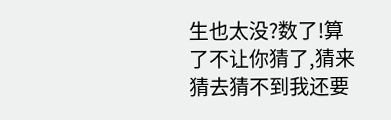生也太没?数了!算了不让你猜了,猜来猜去猜不到我还要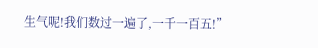生气呢!我们数过一遍了,一千一百五!”